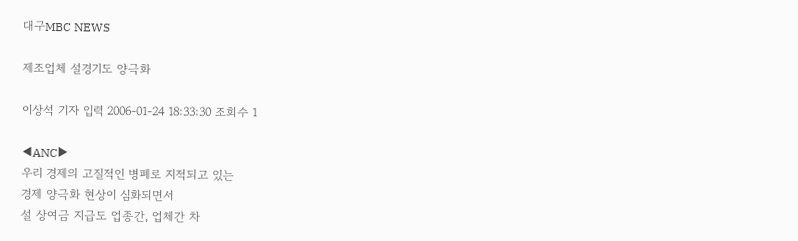대구MBC NEWS

제조업체 설경기도 양극화

이상석 기자 입력 2006-01-24 18:33:30 조회수 1

◀ANC▶
우리 경제의 고질적인 병폐로 지적되고 있는
경제 양극화 현상이 심화되면서
설 상여금 지급도 업종간, 업체간 차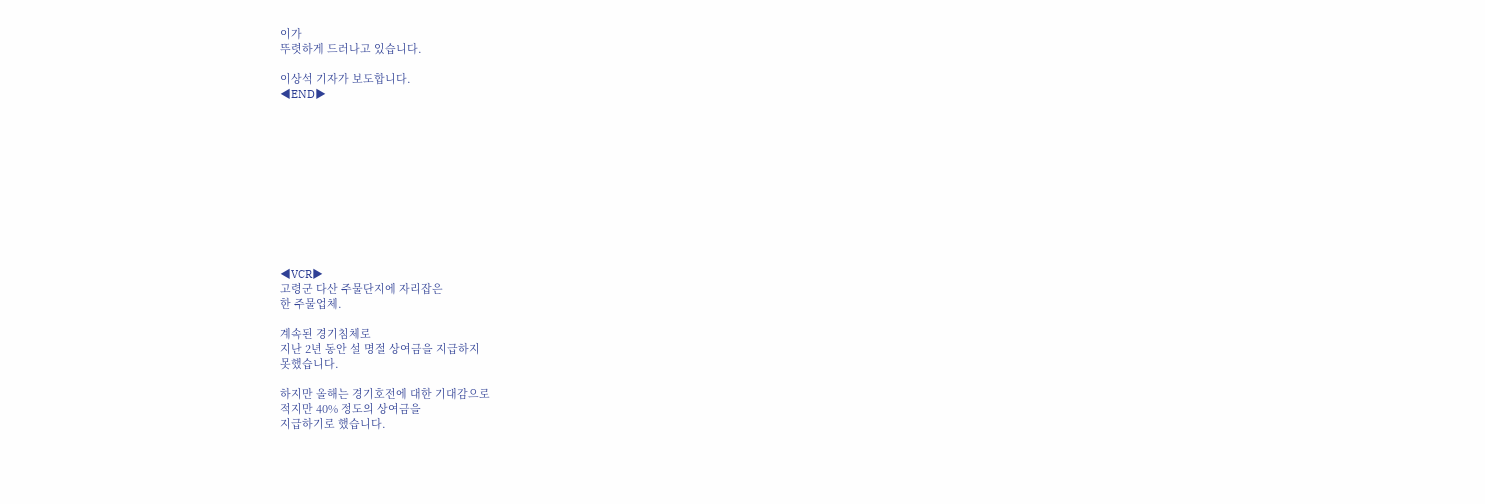이가
뚜렷하게 드러나고 있습니다.

이상석 기자가 보도합니다.
◀END▶











◀VCR▶
고령군 다산 주물단지에 자리잡은
한 주물업체.

계속된 경기침체로
지난 2년 동안 설 명절 상여금을 지급하지
못했습니다.

하지만 올해는 경기호전에 대한 기대감으로
적지만 40% 정도의 상여금을
지급하기로 했습니다.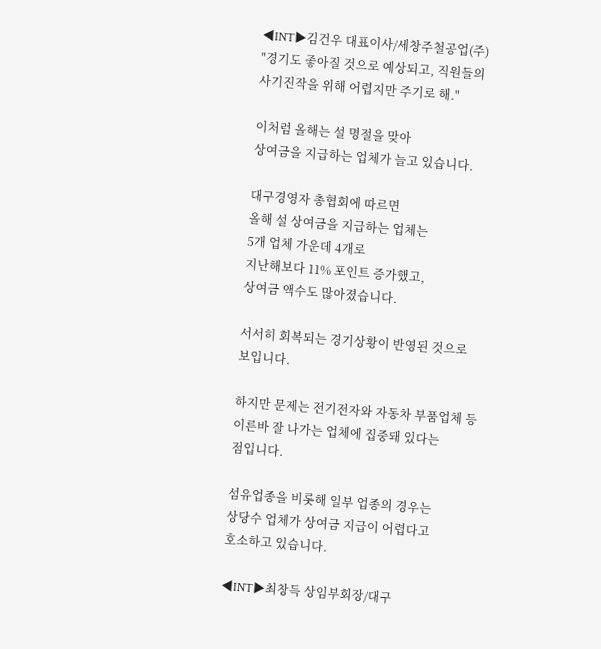◀INT▶김건우 대표이사/세창주철공업(주)
"경기도 좋아질 것으로 예상되고, 직원들의
사기진작을 위해 어렵지만 주기로 해."

이처럼 올해는 설 명절을 맞아
상여금을 지급하는 업체가 늘고 있습니다.

대구경영자 총협회에 따르면
올해 설 상여금을 지급하는 업체는
5개 업체 가운데 4개로
지난해보다 11% 포인트 증가했고,
상여금 액수도 많아졌습니다.

서서히 회복되는 경기상황이 반영된 것으로
보입니다.

하지만 문제는 전기전자와 자동차 부품업체 등
이른바 잘 나가는 업체에 집중돼 있다는
점입니다.

섬유업종을 비롯해 일부 업종의 경우는
상당수 업체가 상여금 지급이 어렵다고
호소하고 있습니다.

◀INT▶최창득 상임부회장/대구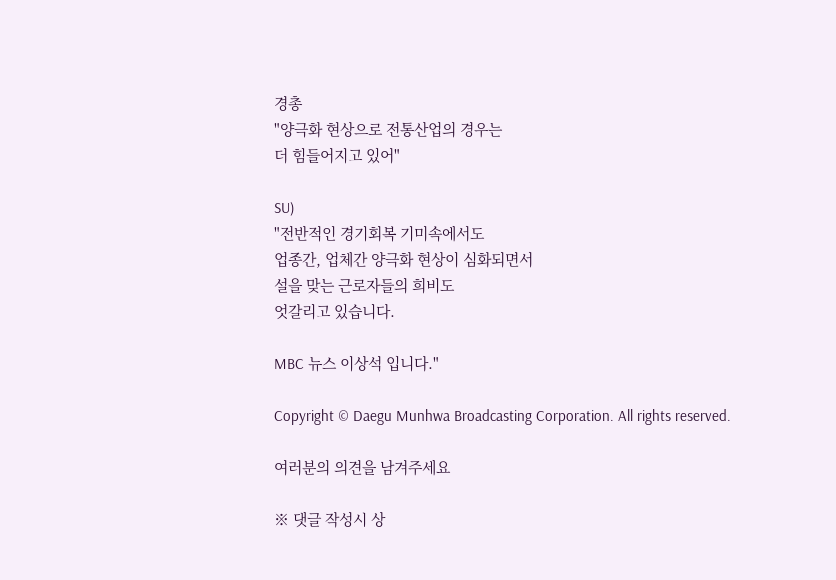경총
"양극화 현상으로 전통산업의 경우는
더 힘들어지고 있어"

SU)
"전반적인 경기회복 기미속에서도
업종간, 업체간 양극화 현상이 심화되면서
설을 맞는 근로자들의 희비도
엇갈리고 있습니다.

MBC 뉴스 이상석 입니다."

Copyright © Daegu Munhwa Broadcasting Corporation. All rights reserved.

여러분의 의견을 남겨주세요

※ 댓글 작성시 상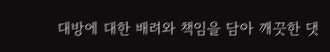대방에 대한 배려와 책임을 담아 깨끗한 댓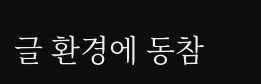글 환경에 동참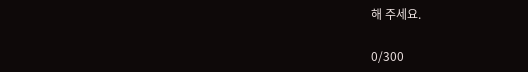해 주세요.

0/300